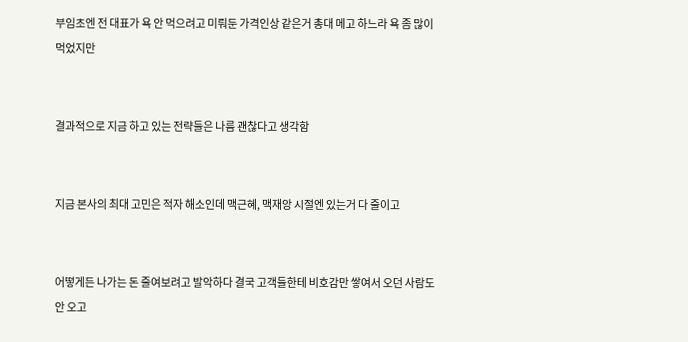부임초엔 전 대표가 욕 안 먹으려고 미뤄둔 가격인상 같은거 총대 메고 하느라 욕 좀 많이 먹었지만


결과적으로 지금 하고 있는 전략들은 나름 괜찮다고 생각함


지금 본사의 최대 고민은 적자 해소인데 맥근혜, 맥재앙 시절엔 있는거 다 줄이고


어떻게든 나가는 돈 줄여보려고 발악하다 결국 고객들한테 비호감만 쌓여서 오던 사람도 안 오고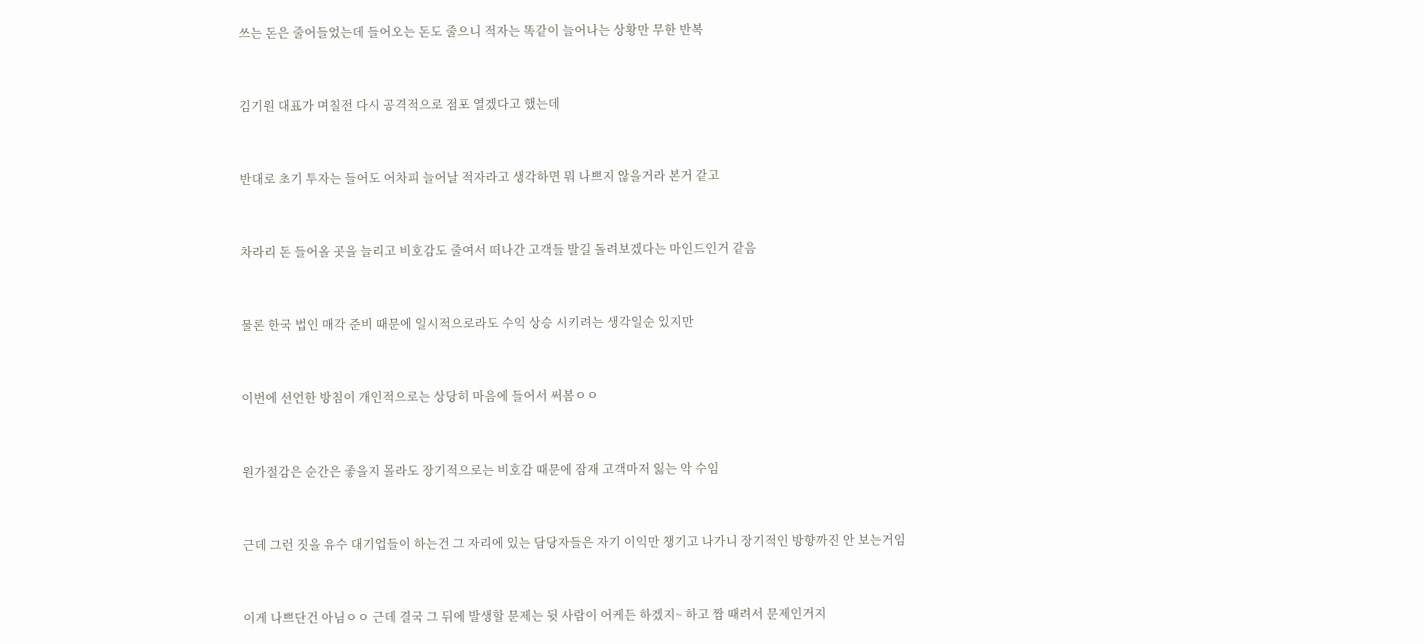쓰는 돈은 줄어들었는데 들어오는 돈도 줄으니 적자는 똑같이 늘어나는 상황만 무한 반복


김기원 대표가 며칠전 다시 공격적으로 점포 열겠다고 했는데


반대로 초기 투자는 들어도 어차피 늘어날 적자라고 생각하면 뭐 나쁘지 않을거라 본거 같고


차라리 돈 들어올 곳을 늘리고 비호감도 줄여서 떠나간 고객들 발길 돌려보겠다는 마인드인거 같음


물론 한국 법인 매각 준비 때문에 일시적으로라도 수익 상승 시키려는 생각일순 있지만


이번에 선언한 방침이 개인적으로는 상당히 마음에 들어서 써봄ㅇㅇ


원가절감은 순간은 좋을지 몰라도 장기적으로는 비호감 때문에 잠재 고객마저 잃는 악 수임


근데 그런 짓을 유수 대기업들이 하는건 그 자리에 있는 담당자들은 자기 이익만 챙기고 나가니 장기적인 방향까진 안 보는거임


이게 나쁘단건 아님ㅇㅇ 근데 결국 그 뒤에 발생할 문제는 뒷 사람이 어케든 하겠지~ 하고 짬 때려서 문제인거지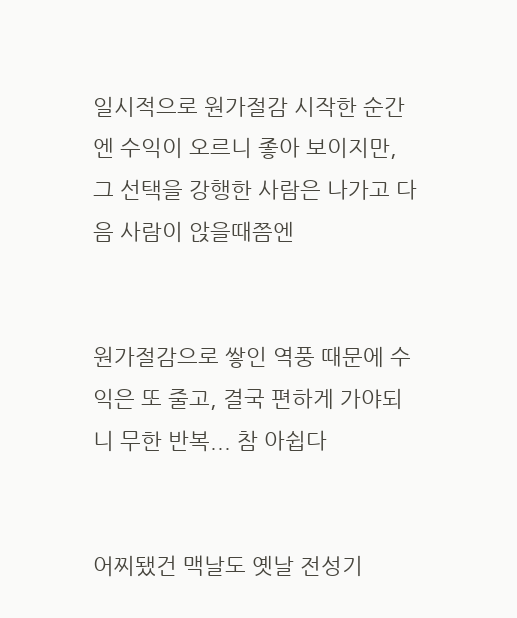일시적으로 원가절감 시작한 순간엔 수익이 오르니 좋아 보이지만, 그 선택을 강행한 사람은 나가고 다음 사람이 앉을때쯤엔


원가절감으로 쌓인 역풍 때문에 수익은 또 줄고, 결국 편하게 가야되니 무한 반복... 참 아쉽다


어찌됐건 맥날도 옛날 전성기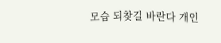모습 되찾길 바란다 개인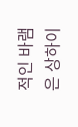적인 바램은 상하이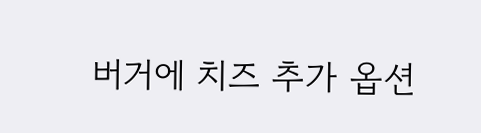버거에 치즈 추가 옵션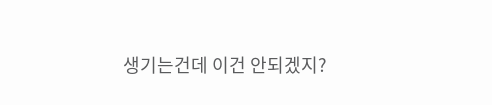생기는건데 이건 안되겠지?